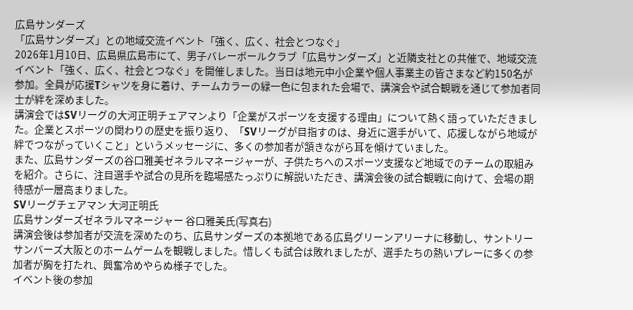広島サンダーズ
「広島サンダーズ」との地域交流イベント「強く、広く、社会とつなぐ」
2026年1月10日、広島県広島市にて、男子バレーボールクラブ「広島サンダーズ」と近隣支社との共催で、地域交流イベント「強く、広く、社会とつなぐ」を開催しました。当日は地元中小企業や個人事業主の皆さまなど約150名が参加。全員が応援Tシャツを身に着け、チームカラーの緑一色に包まれた会場で、講演会や試合観戦を通じて参加者同士が絆を深めました。
講演会ではSVリーグの大河正明チェアマンより「企業がスポーツを支援する理由」について熱く語っていただきました。企業とスポーツの関わりの歴史を振り返り、「SVリーグが目指すのは、身近に選手がいて、応援しながら地域が絆でつながっていくこと」というメッセージに、多くの参加者が頷きながら耳を傾けていました。
また、広島サンダーズの谷口雅美ゼネラルマネージャーが、子供たちへのスポーツ支援など地域でのチームの取組みを紹介。さらに、注目選手や試合の見所を臨場感たっぷりに解説いただき、講演会後の試合観戦に向けて、会場の期待感が一層高まりました。
SVリーグチェアマン 大河正明氏
広島サンダーズゼネラルマネージャー 谷口雅美氏(写真右)
講演会後は参加者が交流を深めたのち、広島サンダーズの本拠地である広島グリーンアリーナに移動し、サントリーサンバーズ大阪とのホームゲームを観戦しました。惜しくも試合は敗れましたが、選手たちの熱いプレーに多くの参加者が胸を打たれ、興奮冷めやらぬ様子でした。
イベント後の参加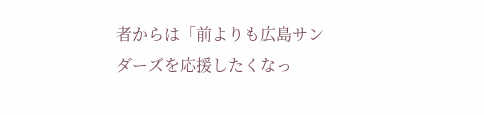者からは「前よりも広島サンダーズを応援したくなっ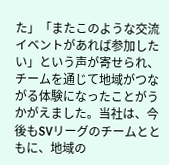た」「またこのような交流イベントがあれば参加したい」という声が寄せられ、チームを通じて地域がつながる体験になったことがうかがえました。当社は、今後もSVリーグのチームとともに、地域の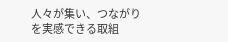人々が集い、つながりを実感できる取組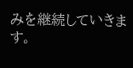みを継続していきます。